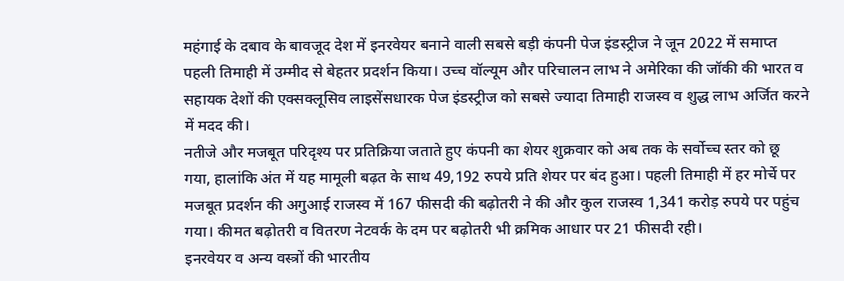महंगाई के दबाव के बावजूद देश में इनरवेयर बनाने वाली सबसे बड़ी कंपनी पेज इंडस्ट्रीज ने जून 2022 में समाप्त पहली तिमाही में उम्मीद से बेहतर प्रदर्शन किया। उच्च वॉल्यूम और परिचालन लाभ ने अमेरिका की जॉकी की भारत व सहायक देशों की एक्सक्लूसिव लाइसेंसधारक पेज इंडस्ट्रीज को सबसे ज्यादा तिमाही राजस्व व शुद्ध लाभ अर्जित करने में मदद की।
नतीजे और मजबूत परिदृश्य पर प्रतिक्रिया जताते हुए कंपनी का शेयर शुक्रवार को अब तक के सर्वोच्च स्तर को छू गया, हालांकि अंत में यह मामूली बढ़त के साथ 49,192 रुपये प्रति शेयर पर बंद हुआ। पहली तिमाही में हर मोर्चे पर मजबूत प्रदर्शन की अगुआई राजस्व में 167 फीसदी की बढ़ोतरी ने की और कुल राजस्व 1,341 करोड़ रुपये पर पहुंच गया। कीमत बढ़ोतरी व वितरण नेटवर्क के दम पर बढ़ोतरी भी क्रमिक आधार पर 21 फीसदी रही।
इनरवेयर व अन्य वस्त्रों की भारतीय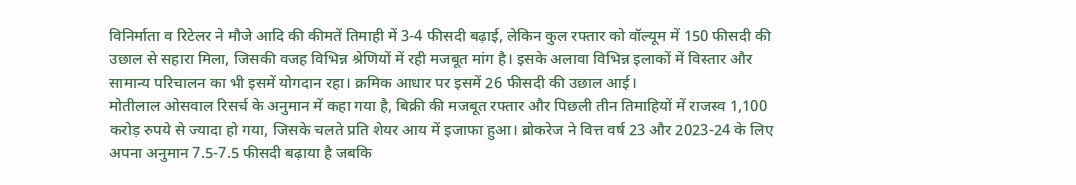विनिर्माता व रिटेलर ने मौजे आदि की कीमतें तिमाही में 3-4 फीसदी बढ़ाई, लेकिन कुल रफ्तार को वॉल्यूम में 150 फीसदी की उछाल से सहारा मिला, जिसकी वजह विभिन्न श्रेणियों में रही मजबूत मांग है। इसके अलावा विभिन्न इलाकों में विस्तार और सामान्य परिचालन का भी इसमें योगदान रहा। क्रमिक आधार पर इसमें 26 फीसदी की उछाल आई।
मोतीलाल ओसवाल रिसर्च के अनुमान में कहा गया है, बिक्री की मजबूत रफ्तार और पिछली तीन तिमाहियों में राजस्व 1,100 करोड़ रुपये से ज्यादा हो गया, जिसके चलते प्रति शेयर आय में इजाफा हुआ। ब्रोकरेज ने वित्त वर्ष 23 और 2023-24 के लिए अपना अनुमान 7.5-7.5 फीसदी बढ़ाया है जबकि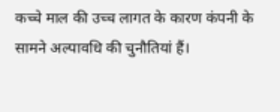कच्चे माल की उच्च लागत के कारण कंपनी के सामने अल्पावधि की चुनौतियां हैं।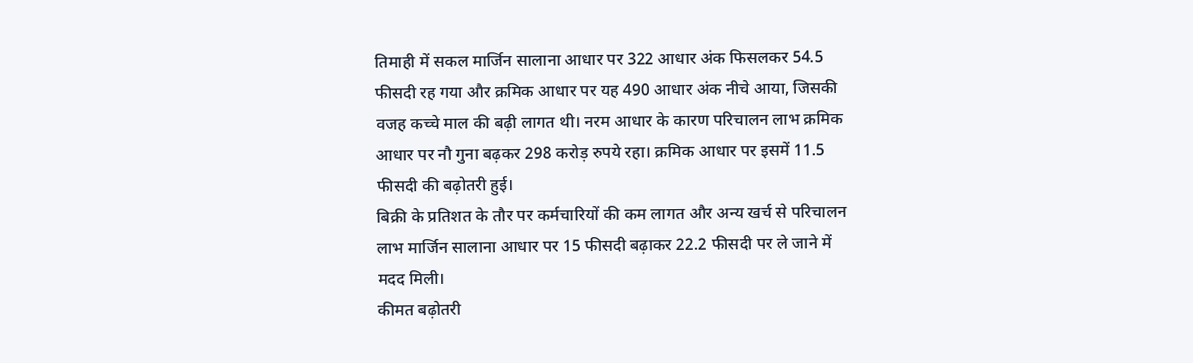तिमाही में सकल मार्जिन सालाना आधार पर 322 आधार अंक फिसलकर 54.5 फीसदी रह गया और क्रमिक आधार पर यह 490 आधार अंक नीचे आया, जिसकी वजह कच्चे माल की बढ़ी लागत थी। नरम आधार के कारण परिचालन लाभ क्रमिक आधार पर नौ गुना बढ़कर 298 करोड़ रुपये रहा। क्रमिक आधार पर इसमें 11.5 फीसदी की बढ़ोतरी हुई।
बिक्री के प्रतिशत के तौर पर कर्मचारियों की कम लागत और अन्य खर्च से परिचालन लाभ मार्जिन सालाना आधार पर 15 फीसदी बढ़ाकर 22.2 फीसदी पर ले जाने में मदद मिली।
कीमत बढ़ोतरी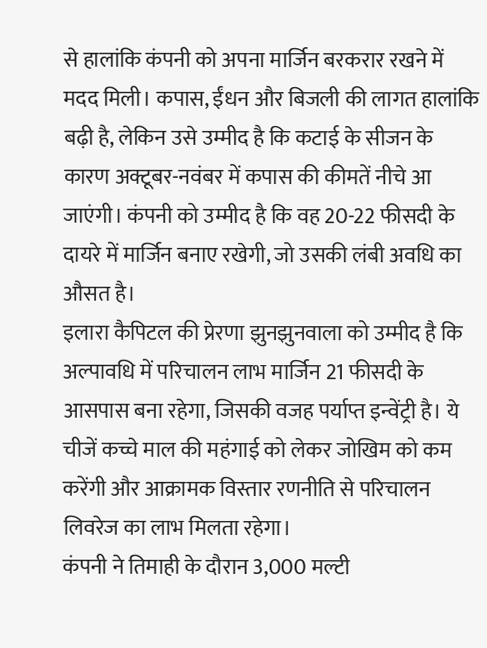से हालांकि कंपनी को अपना मार्जिन बरकरार रखने में मदद मिली। कपास, ईंधन और बिजली की लागत हालांकि बढ़ी है, लेकिन उसे उम्मीद है कि कटाई के सीजन के कारण अक्टूबर-नवंबर में कपास की कीमतें नीचे आ जाएंगी। कंपनी को उम्मीद है कि वह 20-22 फीसदी के दायरे में मार्जिन बनाए रखेगी, जो उसकी लंबी अवधि का औसत है।
इलारा कैपिटल की प्रेरणा झुनझुनवाला को उम्मीद है कि अल्पावधि में परिचालन लाभ मार्जिन 21 फीसदी के आसपास बना रहेगा, जिसकी वजह पर्याप्त इन्वेंट्री है। ये चीजें कच्चे माल की महंगाई को लेकर जोखिम को कम करेंगी और आक्रामक विस्तार रणनीति से परिचालन लिवरेज का लाभ मिलता रहेगा।
कंपनी ने तिमाही के दौरान 3,000 मल्टी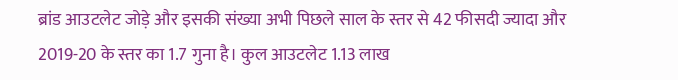ब्रांड आउटलेट जोड़े और इसकी संख्या अभी पिछले साल के स्तर से 42 फीसदी ज्यादा और 2019-20 के स्तर का 1.7 गुना है। कुल आउटलेट 1.13 लाख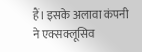हैं। इसके अलावा कंपनी ने एक्सक्लूसिव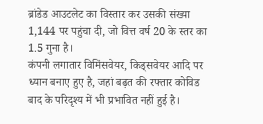ब्रांडेड आउटलेट का विस्तार कर उसकी संख्या 1,144 पर पहुंचा दी, जो वित्त वर्ष 20 के स्तर का 1.5 गुना है।
कंपनी लगातार विमिंसवेयर, किड्सवेयर आदि पर ध्यान बनाए हुए है, जहां बढ़त की रफ्तार कोविड बाद के परिदृश्य में भी प्रभावित नहीं हुई है।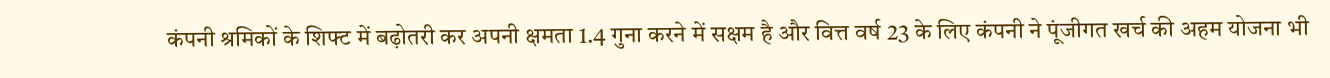कंपनी श्रमिकों के शिफ्ट में बढ़ोतरी कर अपनी क्षमता 1.4 गुना करने में सक्षम है और वित्त वर्ष 23 के लिए कंपनी ने पूंजीगत खर्च की अहम योजना भी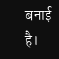बनाई है।